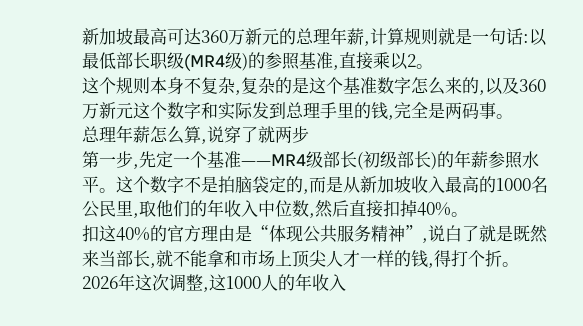新加坡最高可达360万新元的总理年薪,计算规则就是一句话:以最低部长职级(MR4级)的参照基准,直接乘以2。
这个规则本身不复杂,复杂的是这个基准数字怎么来的,以及360万新元这个数字和实际发到总理手里的钱,完全是两码事。
总理年薪怎么算,说穿了就两步
第一步,先定一个基准——MR4级部长(初级部长)的年薪参照水平。这个数字不是拍脑袋定的,而是从新加坡收入最高的1000名公民里,取他们的年收入中位数,然后直接扣掉40%。
扣这40%的官方理由是“体现公共服务精神”,说白了就是既然来当部长,就不能拿和市场上顶尖人才一样的钱,得打个折。
2026年这次调整,这1000人的年收入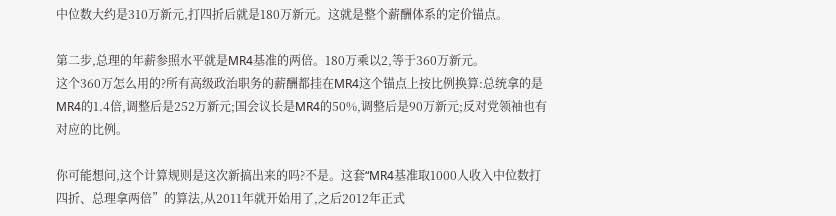中位数大约是310万新元,打四折后就是180万新元。这就是整个薪酬体系的定价锚点。

第二步,总理的年薪参照水平就是MR4基准的两倍。180万乘以2,等于360万新元。
这个360万怎么用的?所有高级政治职务的薪酬都挂在MR4这个锚点上按比例换算:总统拿的是MR4的1.4倍,调整后是252万新元;国会议长是MR4的50%,调整后是90万新元;反对党领袖也有对应的比例。

你可能想问,这个计算规则是这次新搞出来的吗?不是。这套“MR4基准取1000人收入中位数打四折、总理拿两倍”的算法,从2011年就开始用了,之后2012年正式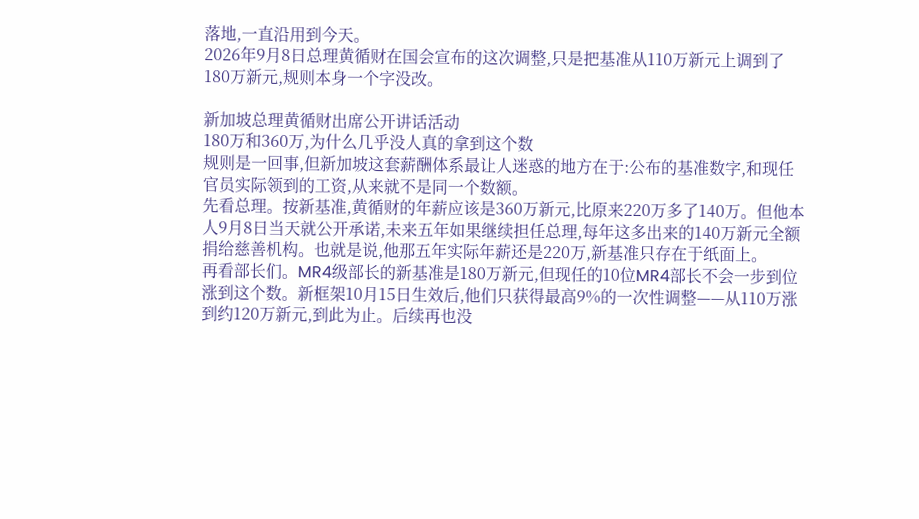落地,一直沿用到今天。
2026年9月8日总理黄循财在国会宣布的这次调整,只是把基准从110万新元上调到了180万新元,规则本身一个字没改。

新加坡总理黄循财出席公开讲话活动
180万和360万,为什么几乎没人真的拿到这个数
规则是一回事,但新加坡这套薪酬体系最让人迷惑的地方在于:公布的基准数字,和现任官员实际领到的工资,从来就不是同一个数额。
先看总理。按新基准,黄循财的年薪应该是360万新元,比原来220万多了140万。但他本人9月8日当天就公开承诺,未来五年如果继续担任总理,每年这多出来的140万新元全额捐给慈善机构。也就是说,他那五年实际年薪还是220万,新基准只存在于纸面上。
再看部长们。MR4级部长的新基准是180万新元,但现任的10位MR4部长不会一步到位涨到这个数。新框架10月15日生效后,他们只获得最高9%的一次性调整——从110万涨到约120万新元,到此为止。后续再也没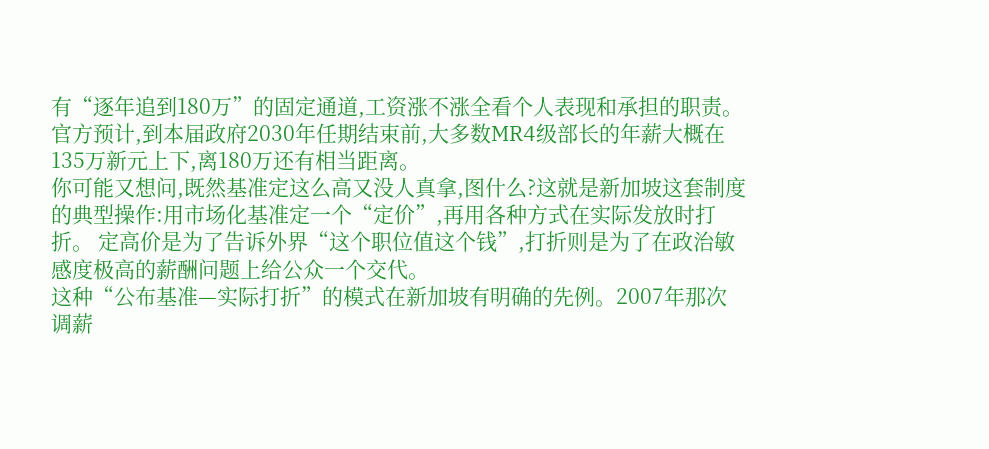有“逐年追到180万”的固定通道,工资涨不涨全看个人表现和承担的职责。
官方预计,到本届政府2030年任期结束前,大多数MR4级部长的年薪大概在135万新元上下,离180万还有相当距离。
你可能又想问,既然基准定这么高又没人真拿,图什么?这就是新加坡这套制度的典型操作:用市场化基准定一个“定价”,再用各种方式在实际发放时打折。 定高价是为了告诉外界“这个职位值这个钱”,打折则是为了在政治敏感度极高的薪酬问题上给公众一个交代。
这种“公布基准—实际打折”的模式在新加坡有明确的先例。2007年那次调薪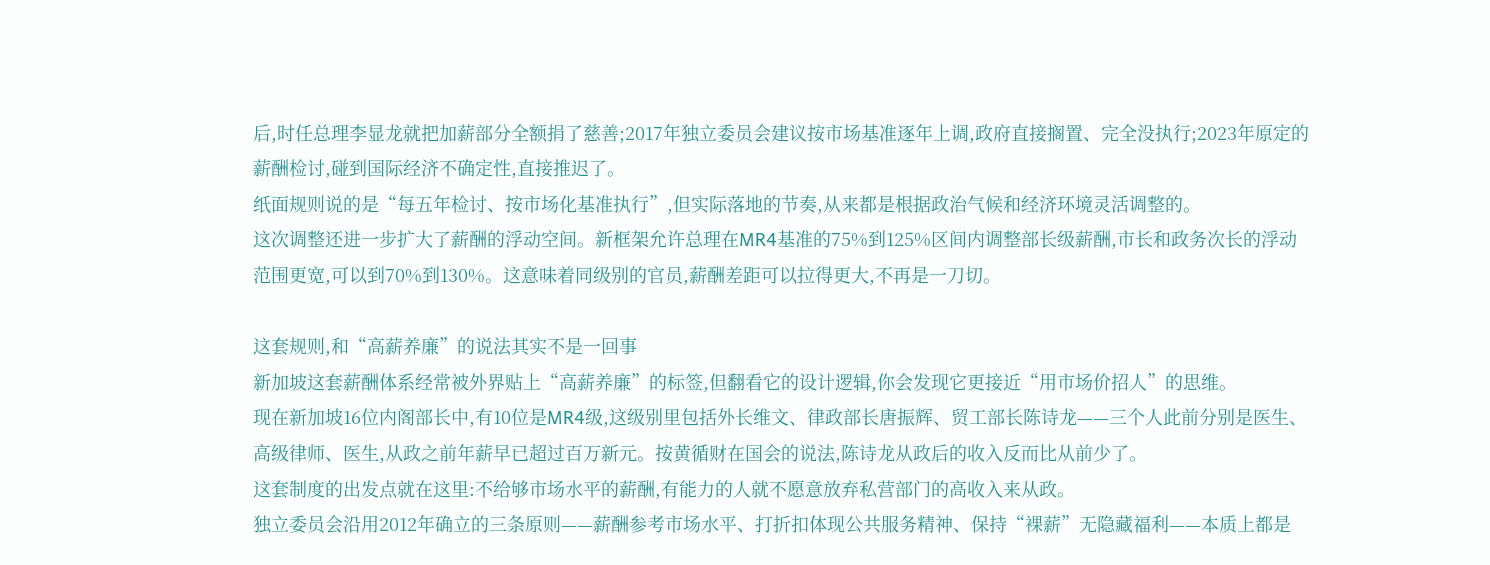后,时任总理李显龙就把加薪部分全额捐了慈善;2017年独立委员会建议按市场基准逐年上调,政府直接搁置、完全没执行;2023年原定的薪酬检讨,碰到国际经济不确定性,直接推迟了。
纸面规则说的是“每五年检讨、按市场化基准执行”,但实际落地的节奏,从来都是根据政治气候和经济环境灵活调整的。
这次调整还进一步扩大了薪酬的浮动空间。新框架允许总理在MR4基准的75%到125%区间内调整部长级薪酬,市长和政务次长的浮动范围更宽,可以到70%到130%。这意味着同级别的官员,薪酬差距可以拉得更大,不再是一刀切。

这套规则,和“高薪养廉”的说法其实不是一回事
新加坡这套薪酬体系经常被外界贴上“高薪养廉”的标签,但翻看它的设计逻辑,你会发现它更接近“用市场价招人”的思维。
现在新加坡16位内阁部长中,有10位是MR4级,这级别里包括外长维文、律政部长唐振辉、贸工部长陈诗龙——三个人此前分别是医生、高级律师、医生,从政之前年薪早已超过百万新元。按黄循财在国会的说法,陈诗龙从政后的收入反而比从前少了。
这套制度的出发点就在这里:不给够市场水平的薪酬,有能力的人就不愿意放弃私营部门的高收入来从政。
独立委员会沿用2012年确立的三条原则——薪酬参考市场水平、打折扣体现公共服务精神、保持“裸薪”无隐藏福利——本质上都是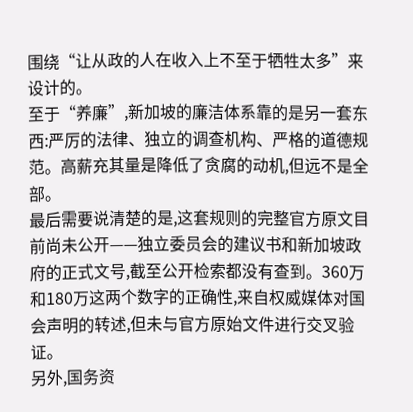围绕“让从政的人在收入上不至于牺牲太多”来设计的。
至于“养廉”,新加坡的廉洁体系靠的是另一套东西:严厉的法律、独立的调查机构、严格的道德规范。高薪充其量是降低了贪腐的动机,但远不是全部。
最后需要说清楚的是,这套规则的完整官方原文目前尚未公开——独立委员会的建议书和新加坡政府的正式文号,截至公开检索都没有查到。360万和180万这两个数字的正确性,来自权威媒体对国会声明的转述,但未与官方原始文件进行交叉验证。
另外,国务资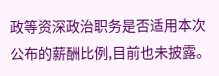政等资深政治职务是否适用本次公布的薪酬比例,目前也未披露。